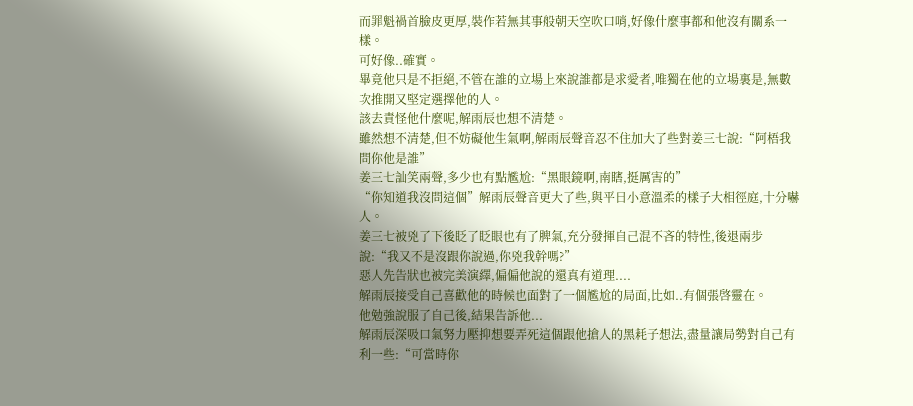而罪魁禍首臉皮更厚,裝作若無其事般朝天空吹口哨,好像什麼事都和他沒有關系一樣。
可好像..確實。
畢竟他只是不拒絕,不管在誰的立場上來說誰都是求愛者,唯獨在他的立場裏是,無數次推開又堅定選擇他的人。
該去責怪他什麼呢,解雨辰也想不清楚。
雖然想不清楚,但不妨礙他生氣啊,解雨辰聲音忍不住加大了些對姜三七說:“阿梧我問你他是誰”
姜三七訕笑兩聲,多少也有點尷尬:“黑眼鏡啊,南瞎,挺厲害的”
“你知道我沒問這個”解雨辰聲音更大了些,與平日小意溫柔的樣子大相徑庭,十分嚇人。
姜三七被兇了下後眨了眨眼也有了脾氣,充分發揮自己混不吝的特性,後退兩步說:“我又不是沒跟你說過,你兇我幹嗎?”
惡人先告狀也被完美演繹,偏偏他說的還真有道理....
解雨辰接受自己喜歡他的時候也面對了一個尷尬的局面,比如..有個張啓靈在。
他勉強說服了自己後,結果告訴他...
解雨辰深吸口氣努力壓抑想要弄死這個跟他搶人的黑耗子想法,盡量讓局勢對自己有利一些:“可當時你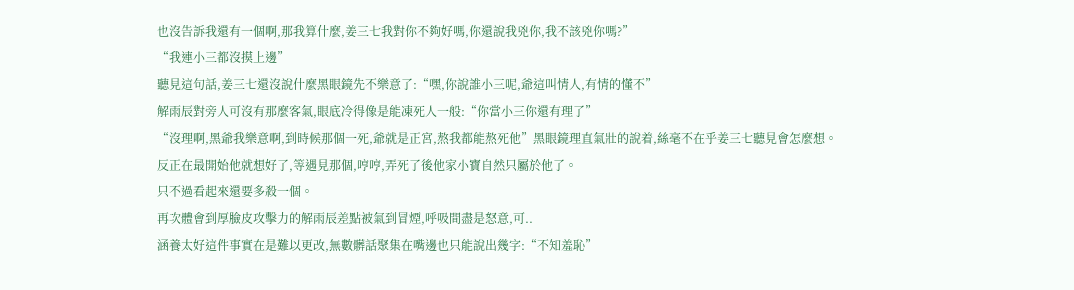也沒告訴我還有一個啊,那我算什麼,姜三七我對你不夠好嗎,你還說我兇你,我不該兇你嗎?”
“我連小三都沒摸上邊”
聽見這句話,姜三七還沒說什麼黑眼鏡先不樂意了:“嘿,你說誰小三呢,爺這叫情人,有情的懂不”
解雨辰對旁人可沒有那麼客氣,眼底冷得像是能凍死人一般:“你當小三你還有理了”
“沒理啊,黑爺我樂意啊,到時候那個一死,爺就是正宮,熬我都能熬死他”黑眼鏡理直氣壯的說着,絲毫不在乎姜三七聽見會怎麼想。
反正在最開始他就想好了,等遇見那個,哼哼,弄死了後他家小寶自然只屬於他了。
只不過看起來還要多殺一個。
再次體會到厚臉皮攻擊力的解雨辰差點被氣到冒煙,呼吸間盡是怒意,可..
涵養太好這件事實在是難以更改,無數髒話聚集在嘴邊也只能說出幾字:“不知羞恥”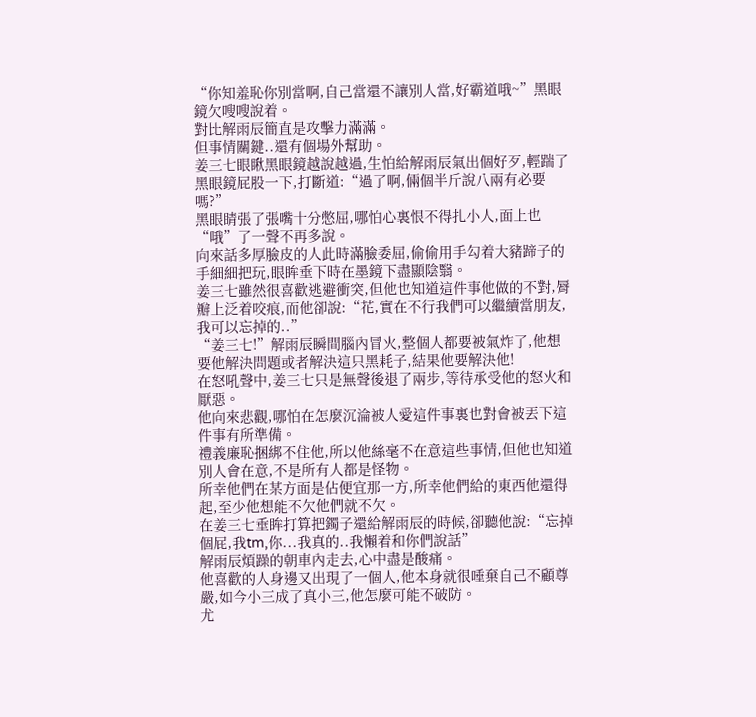“你知羞恥你別當啊,自己當還不讓別人當,好霸道哦~”黑眼鏡欠嗖嗖說着。
對比解雨辰簡直是攻擊力滿滿。
但事情關鍵..還有個場外幫助。
姜三七眼瞅黑眼鏡越說越過,生怕給解雨辰氣出個好歹,輕踹了黑眼鏡屁股一下,打斷道:“過了啊,倆個半斤說八兩有必要嗎?”
黑眼睛張了張嘴十分憋屈,哪怕心裏恨不得扎小人,面上也“哦”了一聲不再多說。
向來話多厚臉皮的人此時滿臉委屈,偷偷用手勾着大豬蹄子的手細細把玩,眼眸垂下時在墨鏡下盡顯陰翳。
姜三七雖然很喜歡逃避衝突,但他也知道這件事他做的不對,脣瓣上泛着咬痕,而他卻說:“花,實在不行我們可以繼續當朋友,我可以忘掉的..”
“姜三七!”解雨辰瞬間腦內冒火,整個人都要被氣炸了,他想要他解決問題或者解決這只黑耗子,結果他要解決他!
在怒吼聲中,姜三七只是無聲後退了兩步,等待承受他的怒火和厭惡。
他向來悲觀,哪怕在怎麼沉淪被人愛這件事裏也對會被丟下這件事有所準備。
禮義廉恥捆綁不住他,所以他絲毫不在意這些事情,但他也知道別人會在意,不是所有人都是怪物。
所幸他們在某方面是佔便宜那一方,所幸他們給的東西他還得起,至少他想能不欠他們就不欠。
在姜三七垂眸打算把鐲子還給解雨辰的時候,卻聽他說:“忘掉個屁,我tm,你...我真的..我懶着和你們說話”
解雨辰煩躁的朝車內走去,心中盡是酸痛。
他喜歡的人身邊又出現了一個人,他本身就很唾棄自己不顧尊嚴,如今小三成了真小三,他怎麼可能不破防。
尤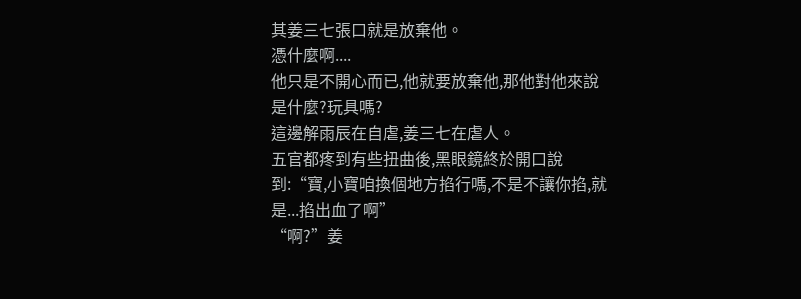其姜三七張口就是放棄他。
憑什麼啊....
他只是不開心而已,他就要放棄他,那他對他來說是什麼?玩具嗎?
這邊解雨辰在自虐,姜三七在虐人。
五官都疼到有些扭曲後,黑眼鏡終於開口說到:“寶,小寶咱換個地方掐行嗎,不是不讓你掐,就是...掐出血了啊”
“啊?”姜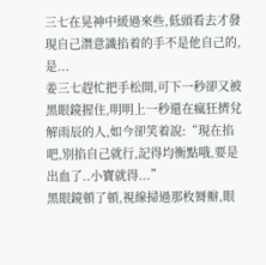三七在晃神中緩過來些,低頭看去才發現自己潛意識掐着的手不是他自己的,是...
姜三七趕忙把手松開,可下一秒卻又被黑眼鏡握住,明明上一秒還在瘋狂擠兌解雨辰的人,如今卻笑着說:“現在掐吧,別掐自己就行,記得均衡點哦,要是出血了..小寶就得...”
黑眼鏡頓了頓,視線掃過那枚脣瓣,眼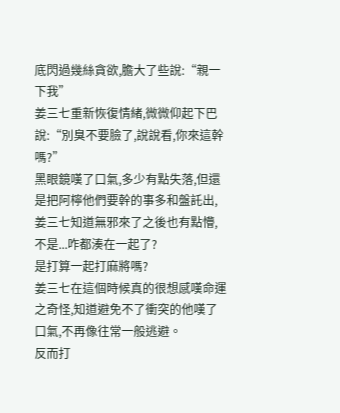底閃過幾絲貪欲,膽大了些說:“親一下我”
姜三七重新恢復情緒,微微仰起下巴說:“別臭不要臉了,說說看,你來這幹嗎?”
黑眼鏡嘆了口氣,多少有點失落,但還是把阿檸他們要幹的事多和盤託出,姜三七知道無邪來了之後也有點懵,不是...咋都湊在一起了?
是打算一起打麻將嗎?
姜三七在這個時候真的很想感嘆命運之奇怪,知道避免不了衝突的他嘆了口氣,不再像往常一般逃避。
反而打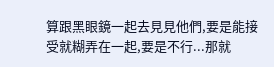算跟黑眼鏡一起去見見他們,要是能接受就糊弄在一起,要是不行...那就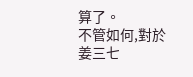算了。
不管如何,對於姜三七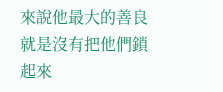來說他最大的善良就是沒有把他們鎖起來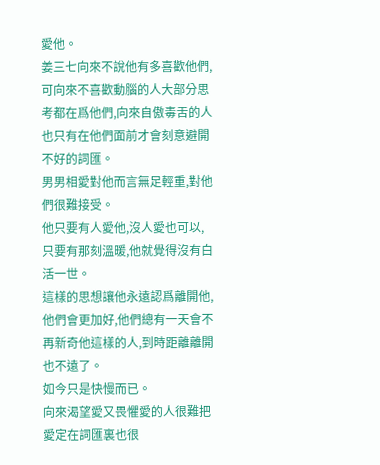愛他。
姜三七向來不說他有多喜歡他們,可向來不喜歡動腦的人大部分思考都在爲他們,向來自傲毒舌的人也只有在他們面前才會刻意避開不好的詞匯。
男男相愛對他而言無足輕重,對他們很難接受。
他只要有人愛他,沒人愛也可以,只要有那刻溫暖,他就覺得沒有白活一世。
這樣的思想讓他永遠認爲離開他,他們會更加好,他們總有一天會不再新奇他這樣的人,到時距離離開也不遠了。
如今只是快慢而已。
向來渴望愛又畏懼愛的人很難把愛定在詞匯裏也很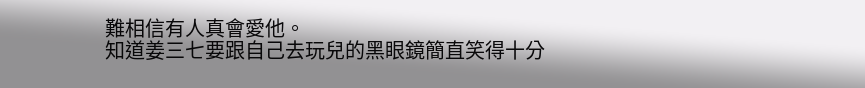難相信有人真會愛他。
知道姜三七要跟自己去玩兒的黑眼鏡簡直笑得十分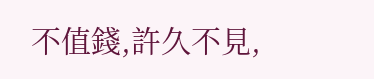不值錢,許久不見,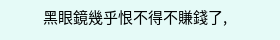黑眼鏡幾乎恨不得不賺錢了,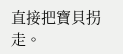直接把寶貝拐走。